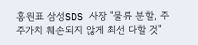홍원표 삼성SDS 사장 "물류 분할, 주주가치 훼손되지 않게 최선 다할 것"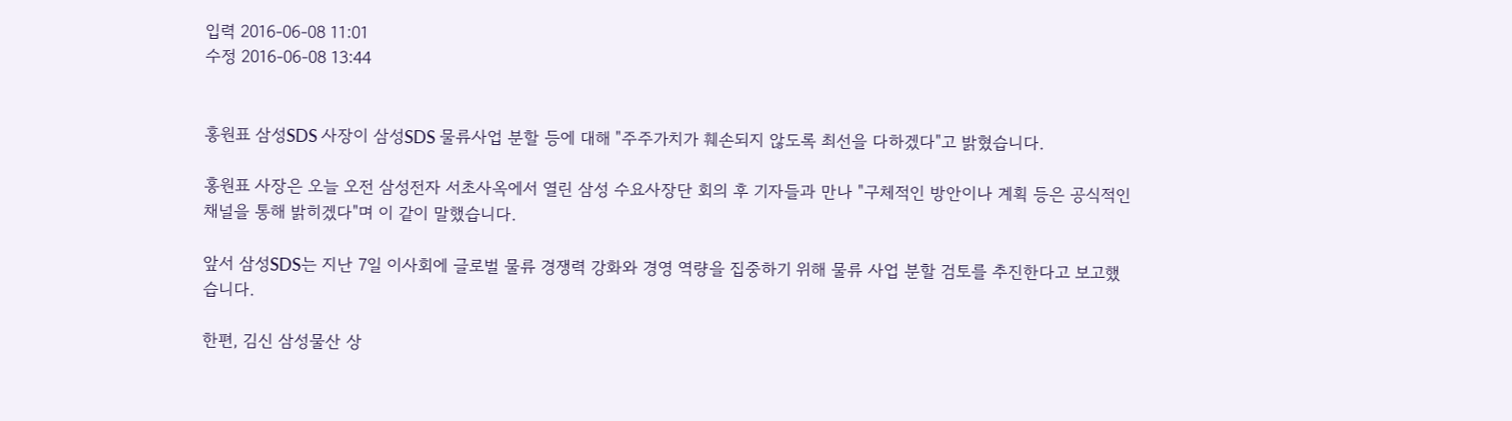입력 2016-06-08 11:01
수정 2016-06-08 13:44


홍원표 삼성SDS 사장이 삼성SDS 물류사업 분할 등에 대해 "주주가치가 훼손되지 않도록 최선을 다하겠다"고 밝혔습니다.

홍원표 사장은 오늘 오전 삼성전자 서초사옥에서 열린 삼성 수요사장단 회의 후 기자들과 만나 "구체적인 방안이나 계획 등은 공식적인 채널을 통해 밝히겠다"며 이 같이 말했습니다.

앞서 삼성SDS는 지난 7일 이사회에 글로벌 물류 경쟁력 강화와 경영 역량을 집중하기 위해 물류 사업 분할 검토를 추진한다고 보고했습니다.

한편, 김신 삼성물산 상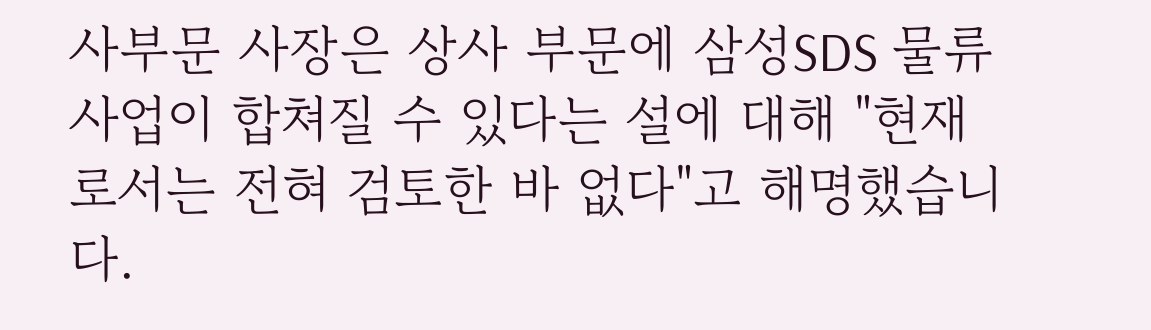사부문 사장은 상사 부문에 삼성SDS 물류 사업이 합쳐질 수 있다는 설에 대해 "현재로서는 전혀 검토한 바 없다"고 해명했습니다.